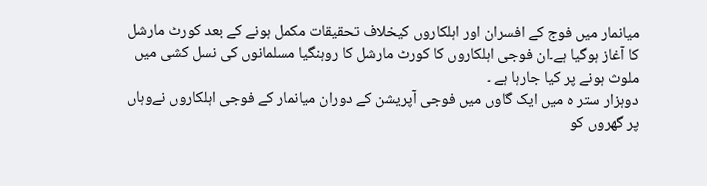میانمار میں فوج کے افسران اور اہلکاروں کیخلاف تحقیقات مکمل ہونے کے بعد کورٹ مارشل کا آغاز ہوگیا ہے۔ان فوجی اہلکاروں کا کورٹ مارشل کا روہنگیا مسلمانوں کی نسل کشی میں ملوث ہونے پر کیا جارہا ہے ۔
دوہزار ستر ہ میں ایک گاوں میں فوجی آپریشن کے دوران میانمار کے فوجی اہلکاروں نےوہاں پر گھروں کو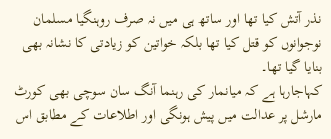نذر آتش کیا تھا اور ساتھ ہی میں نہ صرف روہنگیا مسلمان نوجوانوں کو قتل کیا تھا بلکہ خواتین کو زیادتی کا نشانہ بھی بنایا گیا تھا۔
کہاجارہا ہے کہ میانمار کی رہنما آنگ سان سوچی بھی کورٹ مارشل پر عدالت میں پیش ہونگی اور اطلاعات کے مطابق اس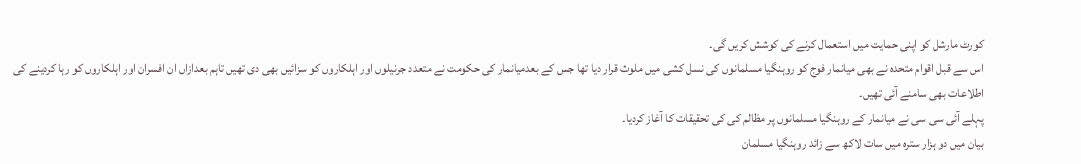کورٹ مارشل کو اپنی حمایت میں استعمال کرنے کی کوشش کریں گی۔
اس سے قبل اقوام متحدہ نے بھی میانمار فوج کو روہنگیا مسلمانوں کی نسل کشی میں ملوث قرار دیا تھا جس کے بعدمیانمار کی حکومت نے متعدد جرنیلوں اور اہلکاروں کو سزائیں بھی دی تھیں تاہم بعدازاں ان افسران اور اہلکاروں کو رہا کردینے کی اطلاعات بھی سامنے آئی تھیں۔
پہلے آئی سی سی نے میانمار کے روہنگیا مسلمانوں پر مظالم کی کی تحقیقات کا آغاز کردیا۔
بیان میں دو ہزار سترہ میں سات لاکھ سے زائد روہنگیا مسلمان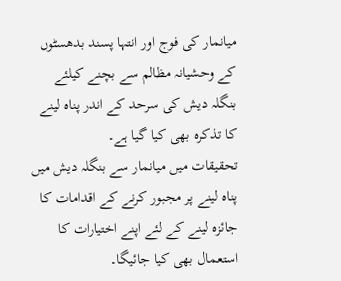میانمار کی فوج اور انتہا پسند بدھسٹوں کے وحشیانہ مظالم سے بچنے کیلئے بنگلہ دیش کی سرحد کے اندر پناہ لینے کا تذکرہ بھی کیا گیا ہے۔
تحقیقات میں میانمار سے بنگلہ دیش میں پناہ لینے پر مجبور کرنے کے اقدامات کا جائزہ لینے کے لئے اپنے اختیارات کا استعمال بھی کیا جائیگا۔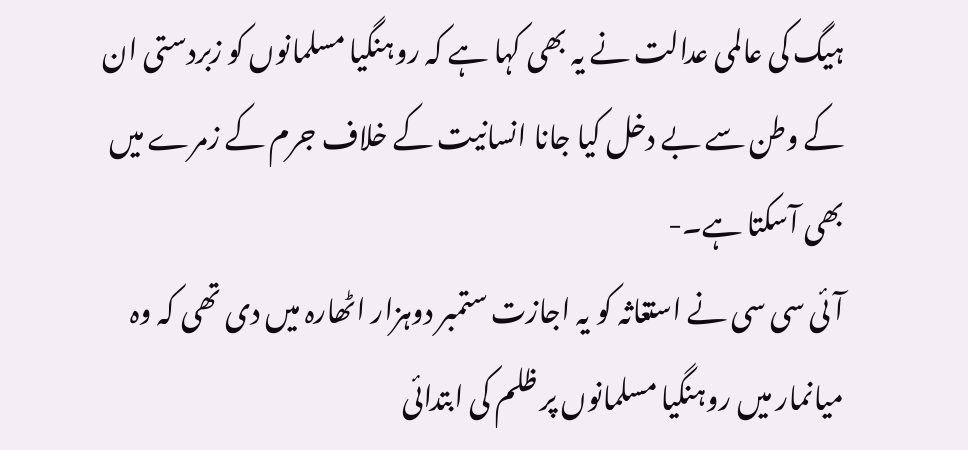ہیگ کی عالمی عدالت نے یہ بھی کہا ہے کہ روہنگیا مسلمانوں کو زبردستی ان کے وطن سے بے دخل کیا جانا انسانیت کے خلاف جرم کے زمرے میں بھی آسکتا ہے۔-
آئی سی سی نے استغاثہ کو یہ اجازت ستمبر دوہزار اٹھارہ میں دی تھی کہ وہ میانمار میں روہنگیا مسلمانوں پر ظلم کی ابتدائی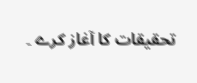تحقیقات کا آغاز کرے ۔